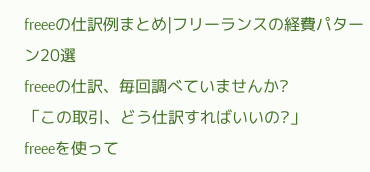freeeの仕訳例まとめ|フリーランスの経費パターン20選
freeeの仕訳、毎回調べていませんか?
「この取引、どう仕訳すればいいの?」
freeeを使って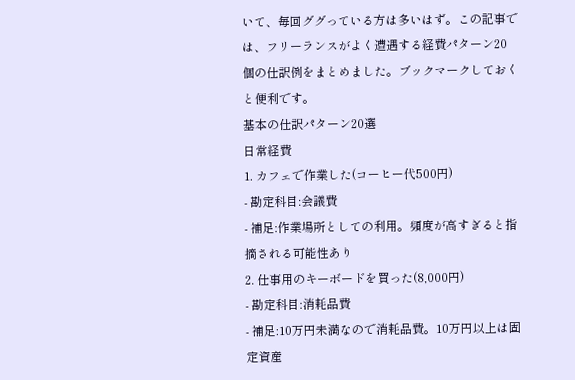いて、毎回ググっている方は多いはず。この記事では、フリーランスがよく遭遇する経費パターン20個の仕訳例をまとめました。ブックマークしておくと便利です。
基本の仕訳パターン20選
日常経費
1. カフェで作業した(コーヒー代500円)
- 勘定科目:会議費
- 補足:作業場所としての利用。頻度が高すぎると指摘される可能性あり
2. 仕事用のキーボードを買った(8,000円)
- 勘定科目:消耗品費
- 補足:10万円未満なので消耗品費。10万円以上は固定資産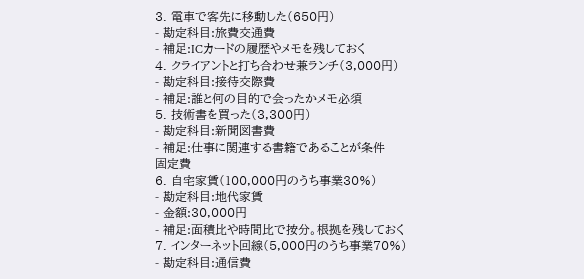3. 電車で客先に移動した(650円)
- 勘定科目:旅費交通費
- 補足:ICカードの履歴やメモを残しておく
4. クライアントと打ち合わせ兼ランチ(3,000円)
- 勘定科目:接待交際費
- 補足:誰と何の目的で会ったかメモ必須
5. 技術書を買った(3,300円)
- 勘定科目:新聞図書費
- 補足:仕事に関連する書籍であることが条件
固定費
6. 自宅家賃(100,000円のうち事業30%)
- 勘定科目:地代家賃
- 金額:30,000円
- 補足:面積比や時間比で按分。根拠を残しておく
7. インターネット回線(5,000円のうち事業70%)
- 勘定科目:通信費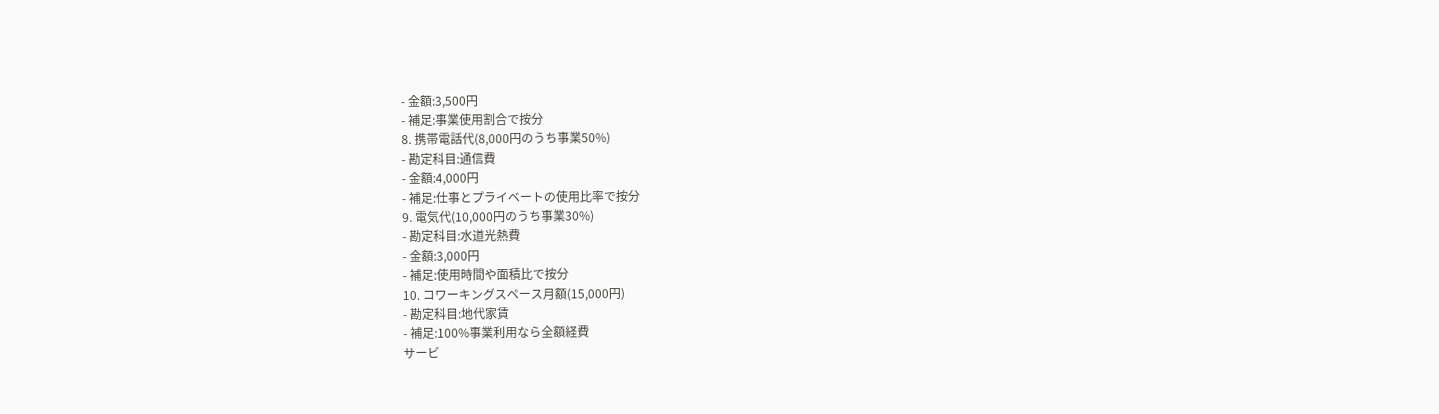- 金額:3,500円
- 補足:事業使用割合で按分
8. 携帯電話代(8,000円のうち事業50%)
- 勘定科目:通信費
- 金額:4,000円
- 補足:仕事とプライベートの使用比率で按分
9. 電気代(10,000円のうち事業30%)
- 勘定科目:水道光熱費
- 金額:3,000円
- 補足:使用時間や面積比で按分
10. コワーキングスペース月額(15,000円)
- 勘定科目:地代家賃
- 補足:100%事業利用なら全額経費
サービ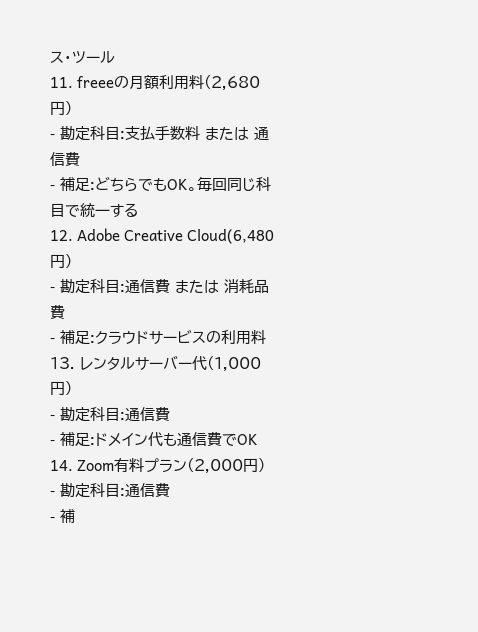ス・ツール
11. freeeの月額利用料(2,680円)
- 勘定科目:支払手数料 または 通信費
- 補足:どちらでもOK。毎回同じ科目で統一する
12. Adobe Creative Cloud(6,480円)
- 勘定科目:通信費 または 消耗品費
- 補足:クラウドサービスの利用料
13. レンタルサーバー代(1,000円)
- 勘定科目:通信費
- 補足:ドメイン代も通信費でOK
14. Zoom有料プラン(2,000円)
- 勘定科目:通信費
- 補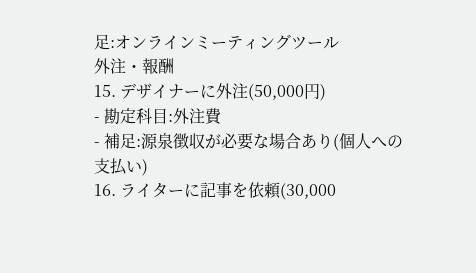足:オンラインミーティングツール
外注・報酬
15. デザイナーに外注(50,000円)
- 勘定科目:外注費
- 補足:源泉徴収が必要な場合あり(個人への支払い)
16. ライターに記事を依頼(30,000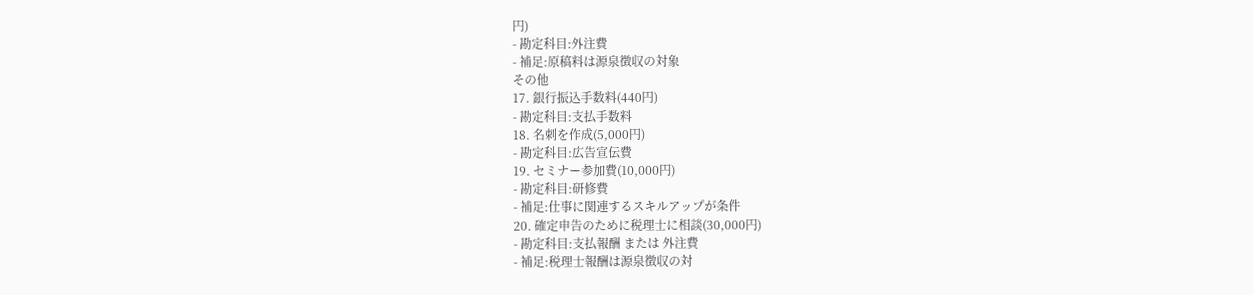円)
- 勘定科目:外注費
- 補足:原稿料は源泉徴収の対象
その他
17. 銀行振込手数料(440円)
- 勘定科目:支払手数料
18. 名刺を作成(5,000円)
- 勘定科目:広告宣伝費
19. セミナー参加費(10,000円)
- 勘定科目:研修費
- 補足:仕事に関連するスキルアップが条件
20. 確定申告のために税理士に相談(30,000円)
- 勘定科目:支払報酬 または 外注費
- 補足:税理士報酬は源泉徴収の対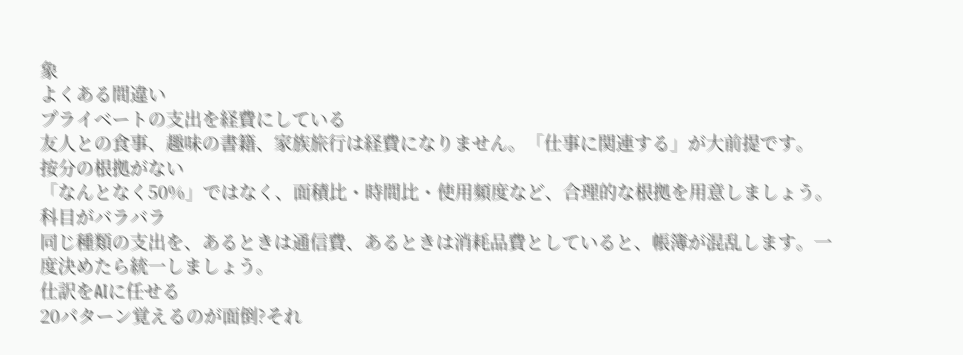象
よくある間違い
プライベートの支出を経費にしている
友人との食事、趣味の書籍、家族旅行は経費になりません。「仕事に関連する」が大前提です。
按分の根拠がない
「なんとなく50%」ではなく、面積比・時間比・使用頻度など、合理的な根拠を用意しましょう。
科目がバラバラ
同じ種類の支出を、あるときは通信費、あるときは消耗品費としていると、帳簿が混乱します。一度決めたら統一しましょう。
仕訳をAIに任せる
20パターン覚えるのが面倒?それ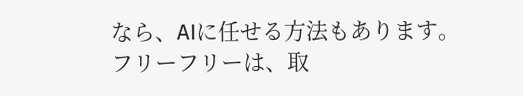なら、AIに任せる方法もあります。
フリーフリーは、取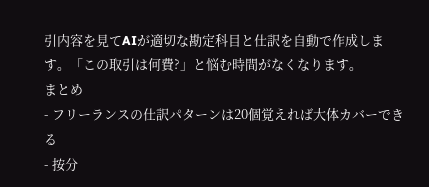引内容を見てAIが適切な勘定科目と仕訳を自動で作成します。「この取引は何費?」と悩む時間がなくなります。
まとめ
- フリーランスの仕訳パターンは20個覚えれば大体カバーできる
- 按分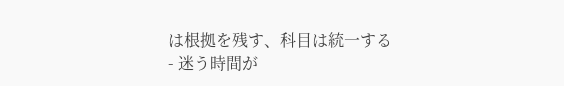は根拠を残す、科目は統一する
- 迷う時間が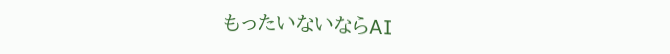もったいないならAI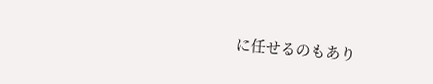に任せるのもあり